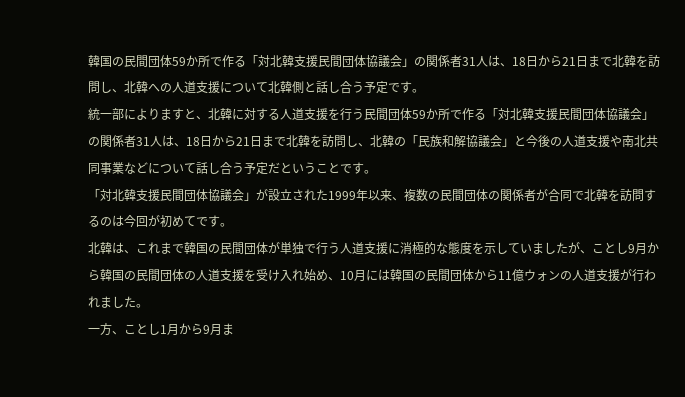韓国の民間団体59か所で作る「対北韓支援民間団体協議会」の関係者31人は、18日から21日まで北韓を訪問し、北韓への人道支援について北韓側と話し合う予定です。
統一部によりますと、北韓に対する人道支援を行う民間団体59か所で作る「対北韓支援民間団体協議会」の関係者31人は、18日から21日まで北韓を訪問し、北韓の「民族和解協議会」と今後の人道支援や南北共同事業などについて話し合う予定だということです。
「対北韓支援民間団体協議会」が設立された1999年以来、複数の民間団体の関係者が合同で北韓を訪問するのは今回が初めてです。
北韓は、これまで韓国の民間団体が単独で行う人道支援に消極的な態度を示していましたが、ことし9月から韓国の民間団体の人道支援を受け入れ始め、10月には韓国の民間団体から11億ウォンの人道支援が行われました。
一方、ことし1月から9月ま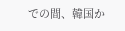での間、韓国か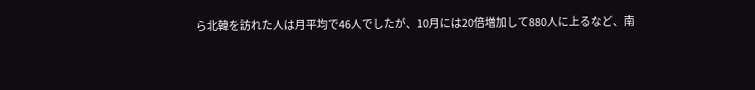ら北韓を訪れた人は月平均で46人でしたが、10月には20倍増加して880人に上るなど、南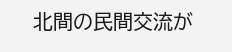北間の民間交流が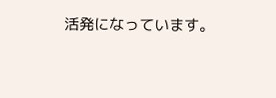活発になっています。